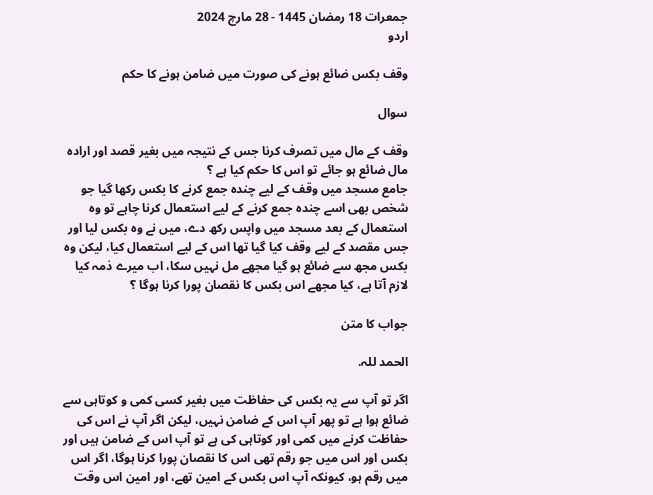جمعرات 18 رمضان 1445 - 28 مارچ 2024
اردو

وقف بكس ضائع ہونے كى صورت ميں ضامن ہونے كا حكم

سوال

وقف كے مال ميں تصرف كرنا جس كے نتيجہ ميں بغير قصد اور ارادہ مال ضائع ہو جائے تو اس كا حكم كيا ہے ؟
جامع مسجد ميں وقف كے ليے چندہ جمع كرنے كا بكس ركھا گيا جو شخص بھى اسے چندہ جمع كرنے كے ليے استعمال كرنا چاہے تو وہ استعمال كے بعد مسجد ميں واپس ركھ دے، ميں نے وہ بكس ليا اور جس مقصد كے ليے وقف كيا گيا تھا اس كے ليے استعمال كيا، ليكن وہ بكس مجھ سے ضائع ہو گيا مجھے مل نہيں سكا، اب ميرے ذمہ كيا لازم آتا ہے، كيا مجھے اس بكس كا نقصان پورا كرنا ہوگا ؟

جواب کا متن

الحمد للہ.

اگر تو آپ سے يہ بكس كى حفاظت ميں بغير كسى كمى و كوتاہى سے ضائع ہوا ہے تو پھر آپ اس كے ضامن نہيں، ليكن اگر آپ نے اس كى حفاظت كرنے ميں كمى اور كوتاہى كى ہے تو آپ اس كے ضامن ہيں اور بكس اور اس ميں جو رقم تھى اس كا نقصان پورا كرنا ہوگا، اگر اس ميں رقم ہو، كيونكہ آپ اس بكس كے امين تھے، اور امين اس وقت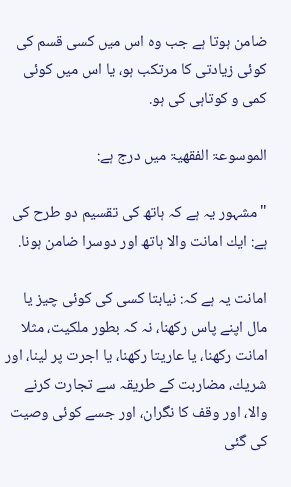ضامن ہوتا ہے جب وہ اس ميں كسى قسم كى كوئى زيادتى كا مرتكب ہو، يا اس ميں كوئى كمى و كوتاہى كى ہو.

الموسوعۃ الفقھيۃ ميں درج ہے:

" مشہور يہ ہے كہ ہاتھ كى تقسيم دو طرح كى ہے: ايك امانت والا ہاتھ اور دوسرا ضامن ہونا.

امانت يہ ہے كہ: نيابتا كسى كى كوئى چيز يا مال اپنے پاس ركھنا، نہ كہ بطور ملكيت، مثلا امانت ركھنا، يا عاريتا ركھنا، يا اجرت پر لينا، اور شريك، مضاربت كے طريقہ سے تجارت كرنے والا، اور وقف كا نگران، اور جسے كوئى وصيت كى گئى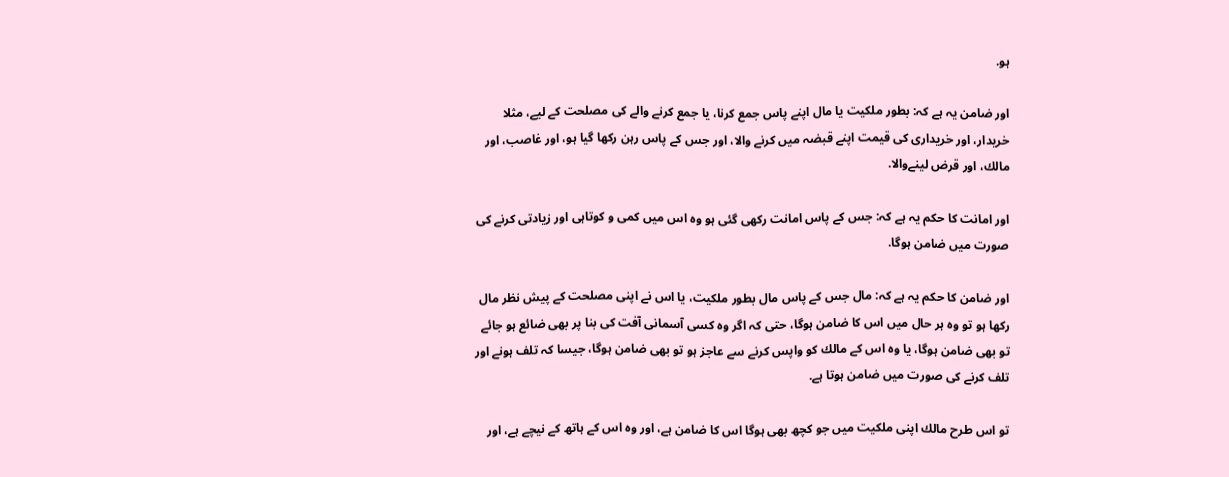ہو.

اور ضامن يہ ہے كہ: بطور ملكيت يا مال اپنے پاس جمع كرنا، يا جمع كرنے والے كى مصلحت كے ليے، مثلا خريدار، اور خريدارى كى قيمت اپنے قبضہ ميں كرنے والا، اور جس كے پاس رہن ركھا گيا ہو، اور غاصب، اور مالك، اور قرض لينےوالا.

اور امانت كا حكم يہ ہے كہ: جس كے پاس امانت ركھى گئى ہو وہ اس ميں كمى و كوتاہى اور زيادتى كرنے كى صورت ميں ضامن ہوگا.

اور ضامن كا حكم يہ ہے كہ: مال جس كے پاس مال بطور ملكيت، يا اس نے اپنى مصلحت كے پيش نظر مال ركھا ہو تو وہ ہر حال ميں اس كا ضامن ہوگا، حتى كہ اگر وہ كسى آسمانى آفت كى بنا پر بھى ضائع ہو جائے تو بھى ضامن ہوگا، يا وہ اس كے مالك كو واپس كرنے سے عاجز ہو تو بھى ضامن ہوگا، جيسا كہ تلف ہونے اور تلف كرنے كى صورت ميں ضامن ہوتا ہے.

تو اس طرح مالك اپنى ملكيت ميں جو كچھ بھى ہوگا اس كا ضامن ہے، اور وہ اس كے ہاتھ كے نيچے ہے، اور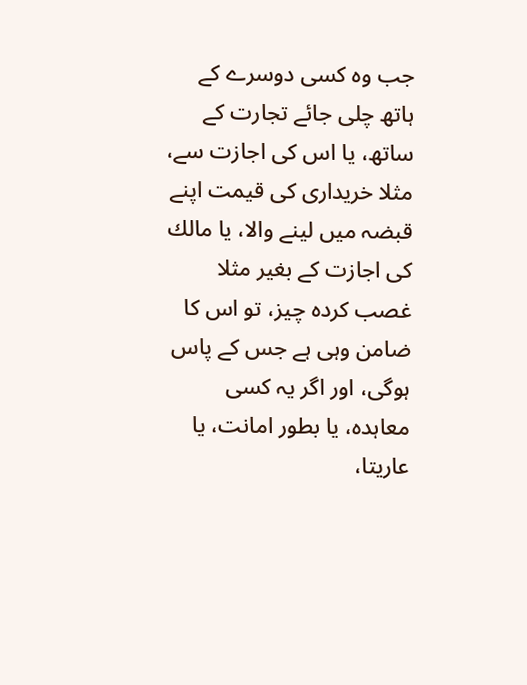جب وہ كسى دوسرے كے ہاتھ چلى جائے تجارت كے ساتھ، يا اس كى اجازت سے، مثلا خريدارى كى قيمت اپنے قبضہ ميں لينے والا، يا مالك كى اجازت كے بغير مثلا غصب كردہ چيز، تو اس كا ضامن وہى ہے جس كے پاس ہوگى، اور اگر يہ كسى معاہدہ، يا بطور امانت، يا عاريتا،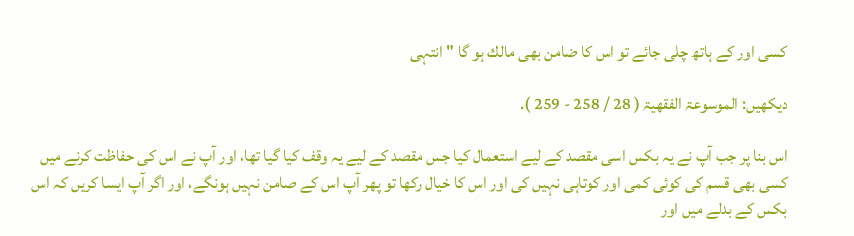كسى اور كے ہاتھ چلى جائے تو اس كا ضامن بھى مالك ہو گا " انتہى

ديكھيں: الموسوعۃ الفقھيۃ ( 28 / 258 - 259 ).

اس بنا پر جب آپ نے يہ بكس اسى مقصد كے ليے استعمال كيا جس مقصد كے ليے يہ وقف كيا گيا تھا، اور آپ نے اس كى حفاظت كرنے ميں كسى بھى قسم كى كوئى كمى اور كوتاہى نہيں كى اور اس كا خيال ركھا تو پھر آپ اس كے صامن نہيں ہونگے، اور اگر آپ ايسا كريں كہ اس بكس كے بدلے ميں اور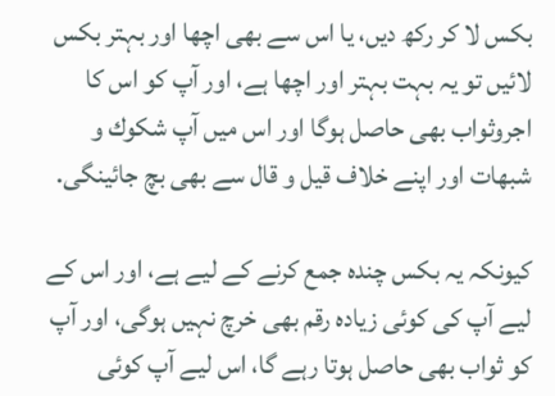بكس لا كر ركھ ديں، يا اس سے بھى اچھا اور بہتر بكس لائيں تو يہ بہت بہتر اور اچھا ہے، اور آپ كو اس كا اجروثواب بھى حاصل ہوگا اور اس ميں آپ شكوك و شبھات اور اپنے خلاف قيل و قال سے بھى بچ جائينگى.

كيونكہ يہ بكس چندہ جمع كرنے كے ليے ہے، اور اس كے ليے آپ كى كوئى زيادہ رقم بھى خرچ نہيں ہوگى، اور آپ كو ثواب بھى حاصل ہوتا رہے گا، اس ليے آپ كوئى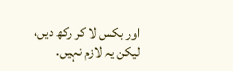اور بكس لا كر ركھ ديں، ليكن يہ لازم نہيں.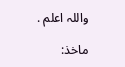واللہ اعلم .

ماخذ: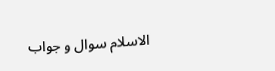الاسلام سوال و جواب